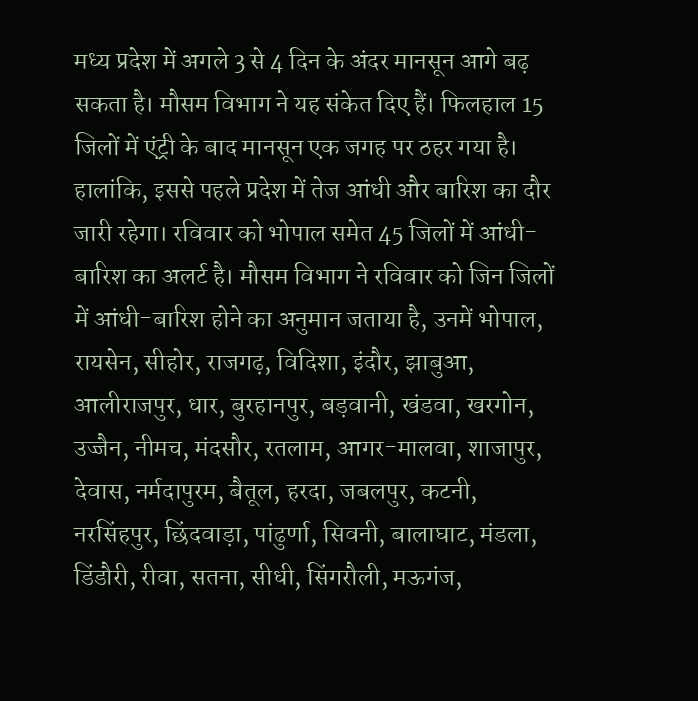मध्य प्रदेश में अगले 3 से 4 दिन के अंदर मानसून आगे बढ़ सकता है। मौसम विभाग ने यह संकेत दिए हैं। फिलहाल 15 जिलों में एंट्री के बाद मानसून एक जगह पर ठहर गया है। हालांकि, इससे पहले प्रदेश में तेज आंधी और बारिश का दौर जारी रहेगा। रविवार को भोपाल समेत 45 जिलों में आंधी-बारिश का अलर्ट है। मौसम विभाग ने रविवार को जिन जिलों में आंधी-बारिश होने का अनुमान जताया है, उनमें भोपाल, रायसेन, सीहोर, राजगढ़, विदिशा, इंदौर, झाबुआ, आलीराजपुर, धार, बुरहानपुर, बड़वानी, खंडवा, खरगोन, उज्जैन, नीमच, मंदसौर, रतलाम, आगर-मालवा, शाजापुर, देवास, नर्मदापुरम, बैतूल, हरदा, जबलपुर, कटनी, नरसिंहपुर, छिंदवाड़ा, पांढुर्णा, सिवनी, बालाघाट, मंडला, डिंडौरी, रीवा, सतना, सीधी, सिंगरौली, मऊगंज,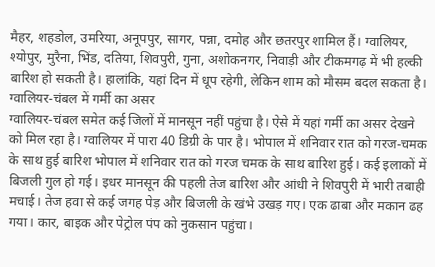मैहर, शहडोल, उमरिया, अनूपपुर, सागर, पन्ना, दमोह और छतरपुर शामिल हैं। ग्वालियर, श्योपुर, मुरैना, भिंड, दतिया, शिवपुरी, गुना, अशोकनगर, निवाड़ी और टीकमगढ़ में भी हल्की बारिश हो सकती है। हालांकि, यहां दिन में धूप रहेगी, लेकिन शाम को मौसम बदल सकता है। ग्वालियर-चंबल में गर्मी का असर
ग्वालियर-चंबल समेत कई जिलों में मानसून नहीं पहुंचा है। ऐसे में यहां गर्मी का असर देखने को मिल रहा है। ग्वालियर में पारा 40 डिग्री के पार है। भोपाल में शनिवार रात को गरज-चमक के साथ हुई बारिश भोपाल में शनिवार रात को गरज चमक के साथ बारिश हुई। कई इलाकों में बिजली गुल हो गई। इधर मानसून की पहली तेज बारिश और आंधी ने शिवपुरी में भारी तबाही मचाई। तेज हवा से कई जगह पेड़ और बिजली के खंभे उखड़ गए। एक ढाबा और मकान ढह गया। कार, बाइक और पेट्रोल पंप को नुकसान पहुंचा।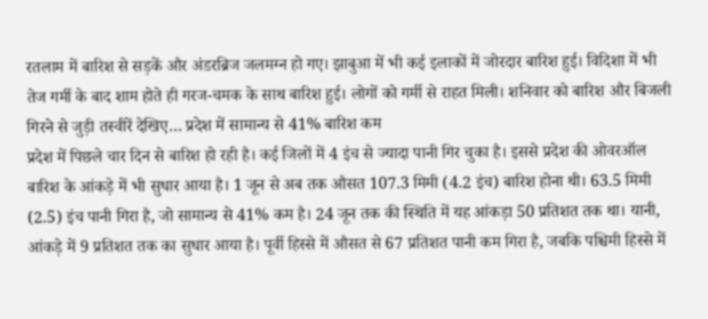रतलाम में बारिश से सड़कें और अंडरब्रिज जलमग्न हो गए। झाबुआ में भी कई इलाकों में जोरदार बारिश हुई। विदिशा में भी तेज गर्मी के बाद शाम होते ही गरज-चमक के साथ बारिश हुई। लोगों को गर्मी से राहत मिली। शनिवार को बारिश और बिजली गिरने से जुड़ी तस्वीरें देखिए… प्रदेश में सामान्य से 41% बारिश कम
प्रदेश में पिछले चार दिन से बारिश हो रही है। कई जिलों में 4 इंच से ज्यादा पानी गिर चुका है। इससे प्रदेश की ओवरऑल बारिश के आंकड़े में भी सुधार आया है। 1 जून से अब तक औसत 107.3 मिमी (4.2 इंच) बारिश होना थी। 63.5 मिमी (2.5) इंच पानी गिरा है, जो सामान्य से 41% कम है। 24 जून तक की स्थिति में यह आंकड़ा 50 प्रतिशत तक था। यानी, आंकड़े में 9 प्रतिशत तक का सुधार आया है। पूर्वी हिस्से में औसत से 67 प्रतिशत पानी कम गिरा है, जबकि पश्चिमी हिस्से में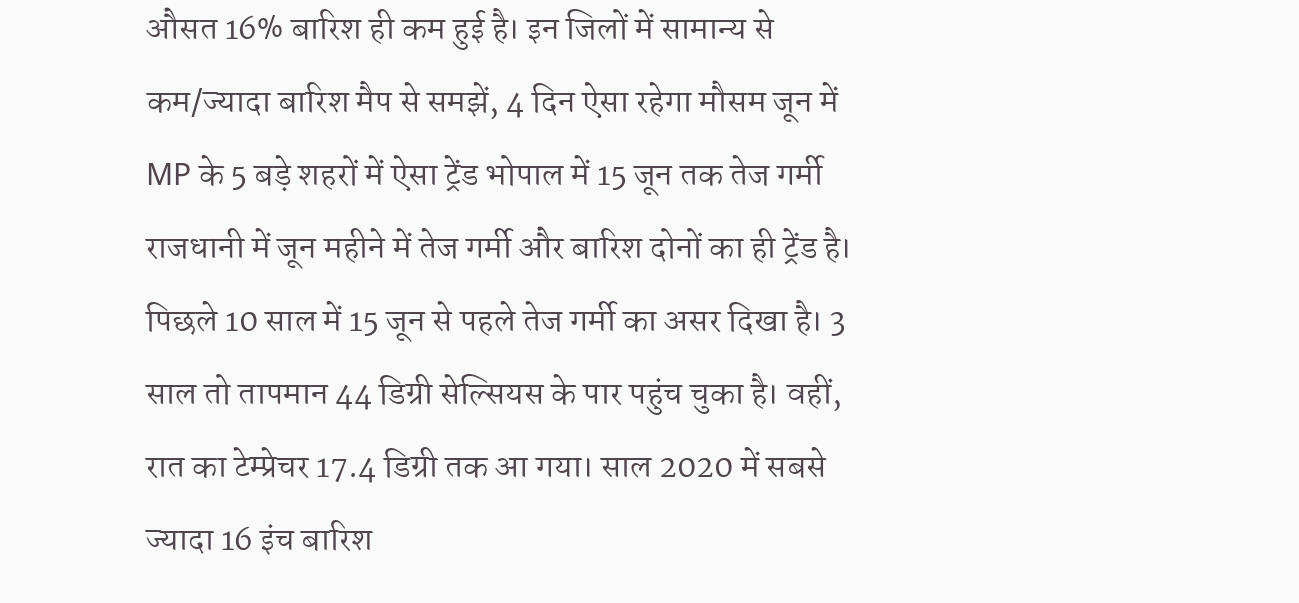औसत 16% बारिश ही कम हुई है। इन जिलों में सामान्य से कम/ज्यादा बारिश मैप से समझें, 4 दिन ऐसा रहेगा मौसम जून में MP के 5 बड़े शहरों में ऐसा ट्रेंड भोपाल में 15 जून तक तेज गर्मी
राजधानी में जून महीने में तेज गर्मी और बारिश दोनों का ही ट्रेंड है। पिछले 10 साल में 15 जून से पहले तेज गर्मी का असर दिखा है। 3 साल तो तापमान 44 डिग्री सेल्सियस के पार पहुंच चुका है। वहीं, रात का टेम्प्रेचर 17.4 डिग्री तक आ गया। साल 2020 में सबसे ज्यादा 16 इंच बारिश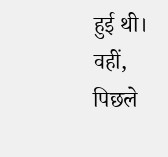हुई थी। वहीं, पिछले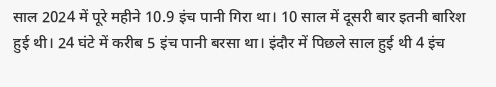साल 2024 में पूरे महीने 10.9 इंच पानी गिरा था। 10 साल में दूसरी बार इतनी बारिश हुई थी। 24 घंटे में करीब 5 इंच पानी बरसा था। इंदौर में पिछले साल हुई थी 4 इंच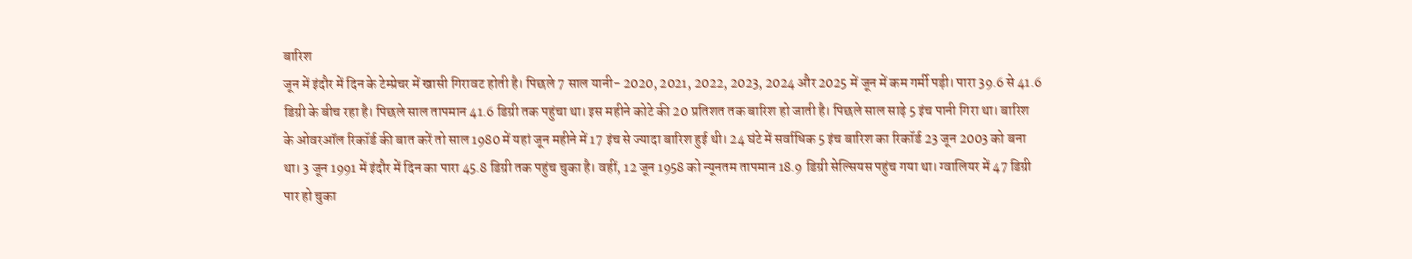बारिश
जून में इंदौर में दिन के टेम्प्रेचर में खासी गिरावट होती है। पिछले 7 साल यानी- 2020, 2021, 2022, 2023, 2024 और 2025 में जून में कम गर्मी पड़ी। पारा 39.6 से 41.6 डिग्री के बीच रहा है। पिछले साल तापमान 41.6 डिग्री तक पहुंचा था। इस महीने कोटे की 20 प्रतिशत तक बारिश हो जाती है। पिछले साल साढ़े 5 इंच पानी गिरा था। बारिश के ओवरऑल रिकॉर्ड की बात करें तो साल 1980 में यहां जून महीने में 17 इंच से ज्यादा बारिश हुई थी। 24 घंटे में सर्वाधिक 5 इंच बारिश का रिकॉर्ड 23 जून 2003 को बना था। 3 जून 1991 में इंदौर में दिन का पारा 45.8 डिग्री तक पहुंच चुका है। वहीं, 12 जून 1958 को न्यूनतम तापमान 18.9 डिग्री सेल्सियस पहुंच गया था। ग्वालियर में 47 डिग्री पार हो चुका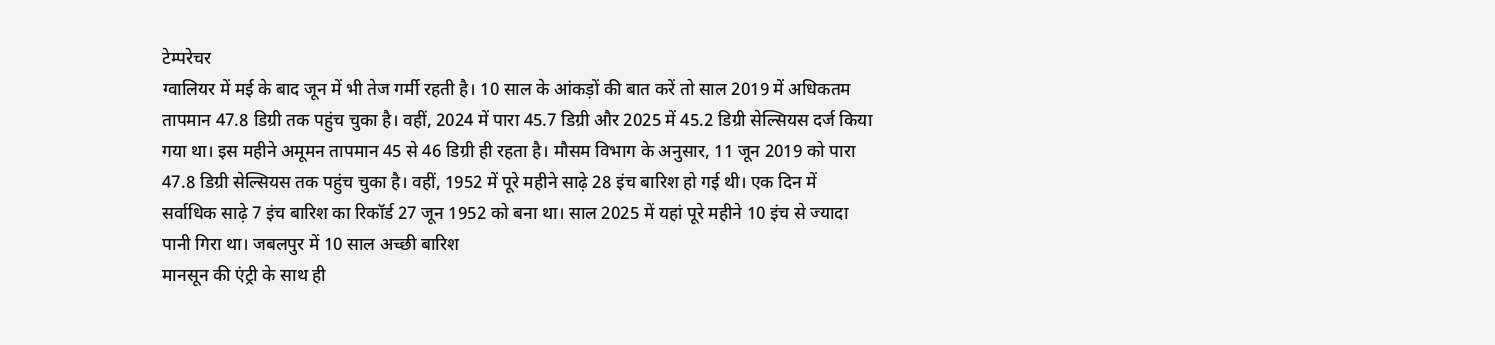टेम्परेचर
ग्वालियर में मई के बाद जून में भी तेज गर्मी रहती है। 10 साल के आंकड़ों की बात करें तो साल 2019 में अधिकतम तापमान 47.8 डिग्री तक पहुंच चुका है। वहीं, 2024 में पारा 45.7 डिग्री और 2025 में 45.2 डिग्री सेल्सियस दर्ज किया गया था। इस महीने अमूमन तापमान 45 से 46 डिग्री ही रहता है। मौसम विभाग के अनुसार, 11 जून 2019 को पारा 47.8 डिग्री सेल्सियस तक पहुंच चुका है। वहीं, 1952 में पूरे महीने साढ़े 28 इंच बारिश हो गई थी। एक दिन में सर्वाधिक साढ़े 7 इंच बारिश का रिकॉर्ड 27 जून 1952 को बना था। साल 2025 में यहां पूरे महीने 10 इंच से ज्यादा पानी गिरा था। जबलपुर में 10 साल अच्छी बारिश
मानसून की एंट्री के साथ ही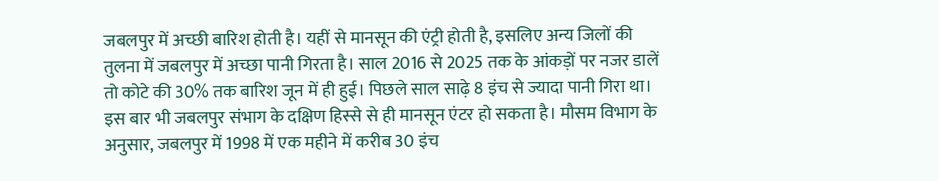जबलपुर में अच्छी बारिश होती है। यहीं से मानसून की एंट्री होती है, इसलिए अन्य जिलों की तुलना में जबलपुर में अच्छा पानी गिरता है। साल 2016 से 2025 तक के आंकड़ों पर नजर डालें तो कोटे की 30% तक बारिश जून में ही हुई। पिछले साल साढ़े 8 इंच से ज्यादा पानी गिरा था। इस बार भी जबलपुर संभाग के दक्षिण हिस्से से ही मानसून एंटर हो सकता है। मौसम विभाग के अनुसार, जबलपुर में 1998 में एक महीने में करीब 30 इंच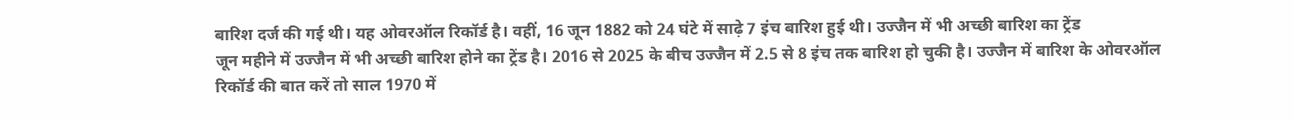बारिश दर्ज की गई थी। यह ओवरऑल रिकॉर्ड है। वहीं, 16 जून 1882 को 24 घंटे में साढ़े 7 इंच बारिश हुई थी। उज्जैन में भी अच्छी बारिश का ट्रेंड
जून महीने में उज्जैन में भी अच्छी बारिश होने का ट्रेंड है। 2016 से 2025 के बीच उज्जैन में 2.5 से 8 इंच तक बारिश हो चुकी है। उज्जैन में बारिश के ओवरऑल रिकॉर्ड की बात करें तो साल 1970 में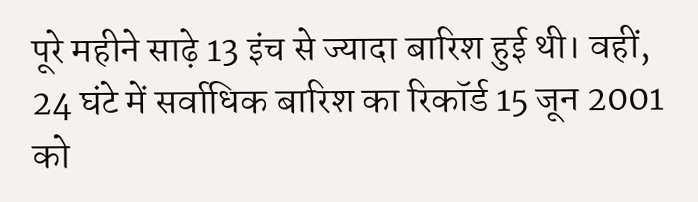पूरे महीने साढ़े 13 इंच से ज्यादा बारिश हुई थी। वहीं, 24 घंटे में सर्वाधिक बारिश का रिकॉर्ड 15 जून 2001 को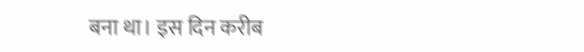बना था। इस दिन करीब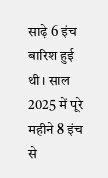साढ़े 6 इंच बारिश हुई थी। साल 2025 में पूरे महीने 8 इंच से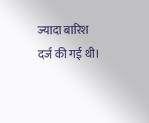ज्यादा बारिश दर्ज की गई थी।